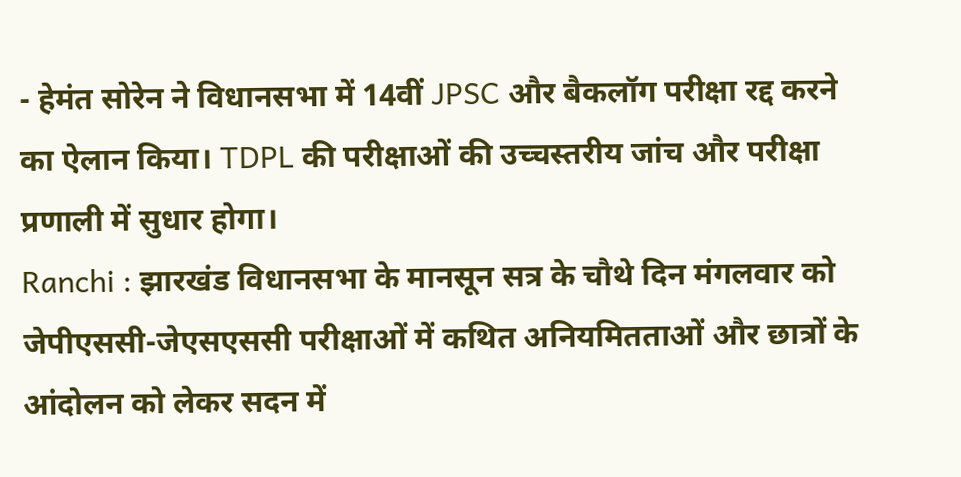- हेमंत सोरेन ने विधानसभा में 14वीं JPSC और बैकलॉग परीक्षा रद्द करने का ऐलान किया। TDPL की परीक्षाओं की उच्चस्तरीय जांच और परीक्षा प्रणाली में सुधार होगा।
Ranchi : झारखंड विधानसभा के मानसून सत्र के चौथे दिन मंगलवार को जेपीएससी-जेएसएससी परीक्षाओं में कथित अनियमितताओं और छात्रों के आंदोलन को लेकर सदन में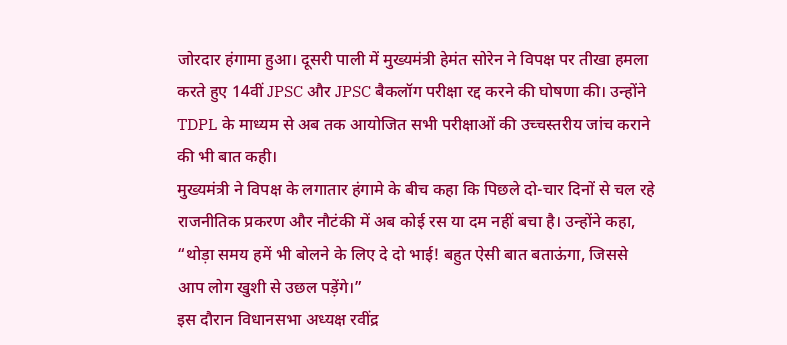जोरदार हंगामा हुआ। दूसरी पाली में मुख्यमंत्री हेमंत सोरेन ने विपक्ष पर तीखा हमला करते हुए 14वीं JPSC और JPSC बैकलॉग परीक्षा रद्द करने की घोषणा की। उन्होंने TDPL के माध्यम से अब तक आयोजित सभी परीक्षाओं की उच्चस्तरीय जांच कराने की भी बात कही।
मुख्यमंत्री ने विपक्ष के लगातार हंगामे के बीच कहा कि पिछले दो-चार दिनों से चल रहे राजनीतिक प्रकरण और नौटंकी में अब कोई रस या दम नहीं बचा है। उन्होंने कहा, “थोड़ा समय हमें भी बोलने के लिए दे दो भाई! बहुत ऐसी बात बताऊंगा, जिससे आप लोग खुशी से उछल पड़ेंगे।”
इस दौरान विधानसभा अध्यक्ष रवींद्र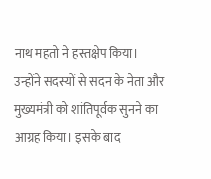नाथ महतो ने हस्तक्षेप किया। उन्होंने सदस्यों से सदन के नेता और मुख्यमंत्री को शांतिपूर्वक सुनने का आग्रह किया। इसके बाद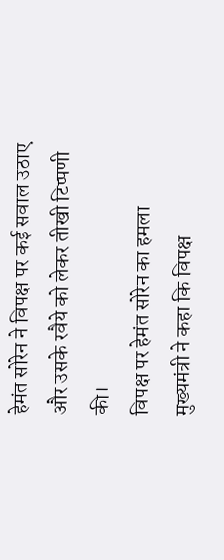हेमंत सोरेन ने विपक्ष पर कई सवाल उठाए और उसके रवैये को लेकर तीखी टिप्पणी की।
विपक्ष पर हेमंत सोरेन का हमला
मुख्यमंत्री ने कहा कि विपक्ष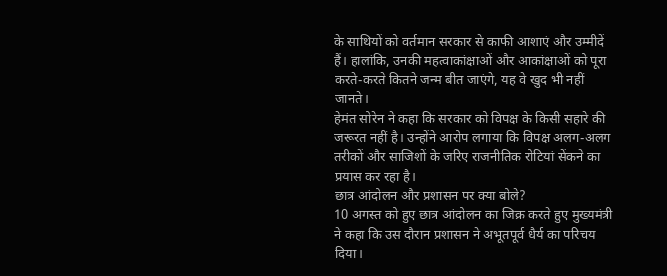के साथियों को वर्तमान सरकार से काफी आशाएं और उम्मीदें हैं। हालांकि, उनकी महत्वाकांक्षाओं और आकांक्षाओं को पूरा करते-करते कितने जन्म बीत जाएंगे, यह वे खुद भी नहीं जानते।
हेमंत सोरेन ने कहा कि सरकार को विपक्ष के किसी सहारे की जरूरत नहीं है। उन्होंने आरोप लगाया कि विपक्ष अलग-अलग तरीकों और साजिशों के जरिए राजनीतिक रोटियां सेंकने का प्रयास कर रहा है।
छात्र आंदोलन और प्रशासन पर क्या बोले?
10 अगस्त को हुए छात्र आंदोलन का जिक्र करते हुए मुख्यमंत्री ने कहा कि उस दौरान प्रशासन ने अभूतपूर्व धैर्य का परिचय दिया।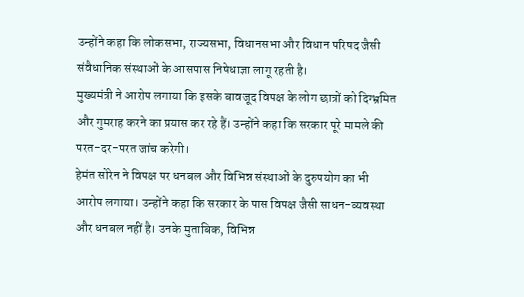उन्होंने कहा कि लोकसभा, राज्यसभा, विधानसभा और विधान परिषद जैसी संवैधानिक संस्थाओं के आसपास निषेधाज्ञा लागू रहती है।
मुख्यमंत्री ने आरोप लगाया कि इसके बावजूद विपक्ष के लोग छात्रों को दिग्भ्रमित और गुमराह करने का प्रयास कर रहे हैं। उन्होंने कहा कि सरकार पूरे मामले की परत-दर-परत जांच करेगी।
हेमंत सोरेन ने विपक्ष पर धनबल और विभिन्न संस्थाओं के दुरुपयोग का भी आरोप लगाया। उन्होंने कहा कि सरकार के पास विपक्ष जैसी साधन-व्यवस्था और धनबल नहीं है। उनके मुताबिक, विभिन्न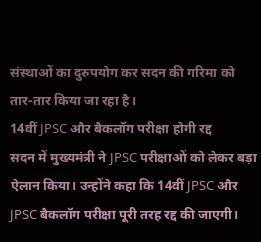संस्थाओं का दुरुपयोग कर सदन की गरिमा को तार-तार किया जा रहा है।
14वीं JPSC और बैकलॉग परीक्षा होगी रद्द
सदन में मुख्यमंत्री ने JPSC परीक्षाओं को लेकर बड़ा ऐलान किया। उन्होंने कहा कि 14वीं JPSC और JPSC बैकलॉग परीक्षा पूरी तरह रद्द की जाएगी।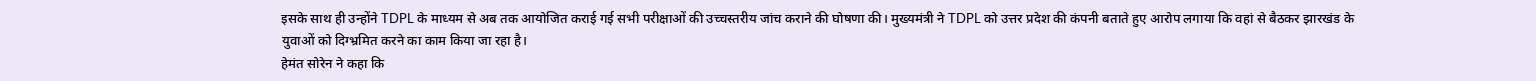इसके साथ ही उन्होंने TDPL के माध्यम से अब तक आयोजित कराई गई सभी परीक्षाओं की उच्चस्तरीय जांच कराने की घोषणा की। मुख्यमंत्री ने TDPL को उत्तर प्रदेश की कंपनी बताते हुए आरोप लगाया कि वहां से बैठकर झारखंड के युवाओं को दिग्भ्रमित करने का काम किया जा रहा है।
हेमंत सोरेन ने कहा कि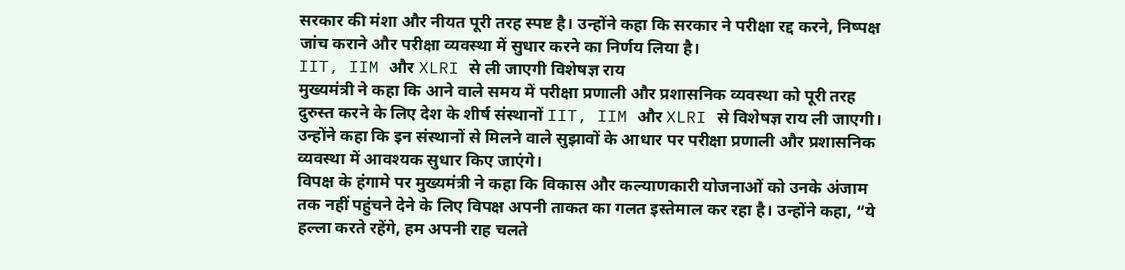सरकार की मंशा और नीयत पूरी तरह स्पष्ट है। उन्होंने कहा कि सरकार ने परीक्षा रद्द करने, निष्पक्ष जांच कराने और परीक्षा व्यवस्था में सुधार करने का निर्णय लिया है।
IIT, IIM और XLRI से ली जाएगी विशेषज्ञ राय
मुख्यमंत्री ने कहा कि आने वाले समय में परीक्षा प्रणाली और प्रशासनिक व्यवस्था को पूरी तरह दुरुस्त करने के लिए देश के शीर्ष संस्थानों IIT, IIM और XLRI से विशेषज्ञ राय ली जाएगी।
उन्होंने कहा कि इन संस्थानों से मिलने वाले सुझावों के आधार पर परीक्षा प्रणाली और प्रशासनिक व्यवस्था में आवश्यक सुधार किए जाएंगे।
विपक्ष के हंगामे पर मुख्यमंत्री ने कहा कि विकास और कल्याणकारी योजनाओं को उनके अंजाम तक नहीं पहुंचने देने के लिए विपक्ष अपनी ताकत का गलत इस्तेमाल कर रहा है। उन्होंने कहा, “ये हल्ला करते रहेंगे, हम अपनी राह चलते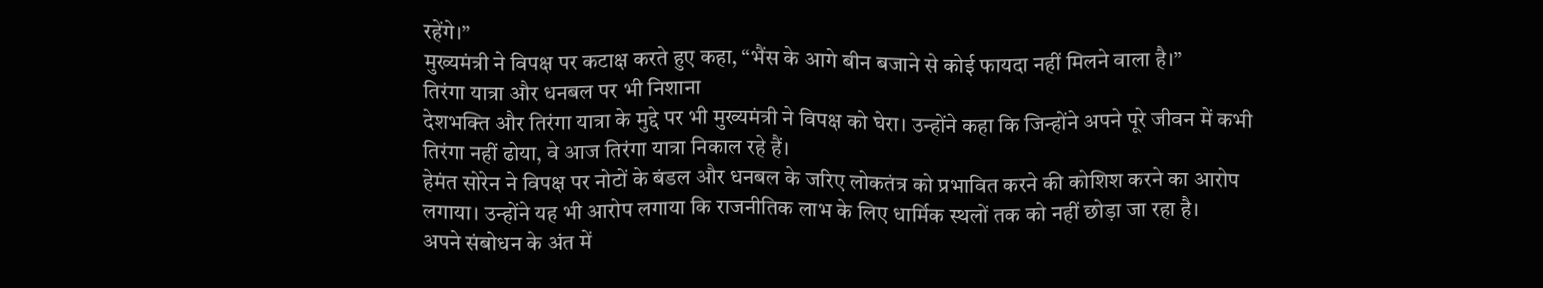रहेंगे।”
मुख्यमंत्री ने विपक्ष पर कटाक्ष करते हुए कहा, “भैंस के आगे बीन बजाने से कोई फायदा नहीं मिलने वाला है।”
तिरंगा यात्रा और धनबल पर भी निशाना
देशभक्ति और तिरंगा यात्रा के मुद्दे पर भी मुख्यमंत्री ने विपक्ष को घेरा। उन्होंने कहा कि जिन्होंने अपने पूरे जीवन में कभी तिरंगा नहीं ढोया, वे आज तिरंगा यात्रा निकाल रहे हैं।
हेमंत सोरेन ने विपक्ष पर नोटों के बंडल और धनबल के जरिए लोकतंत्र को प्रभावित करने की कोशिश करने का आरोप लगाया। उन्होंने यह भी आरोप लगाया कि राजनीतिक लाभ के लिए धार्मिक स्थलों तक को नहीं छोड़ा जा रहा है।
अपने संबोधन के अंत में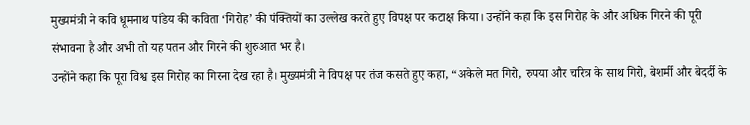मुख्यमंत्री ने कवि धूमनाथ पांडेय की कविता ‘गिरोह’ की पंक्तियों का उल्लेख करते हुए विपक्ष पर कटाक्ष किया। उन्होंने कहा कि इस गिरोह के और अधिक गिरने की पूरी संभावना है और अभी तो यह पतन और गिरने की शुरुआत भर है।
उन्होंने कहा कि पूरा विश्व इस गिरोह का गिरना देख रहा है। मुख्यमंत्री ने विपक्ष पर तंज कसते हुए कहा, “अकेले मत गिरो, रुपया और चरित्र के साथ गिरो, बेशर्मी और बेदर्दी के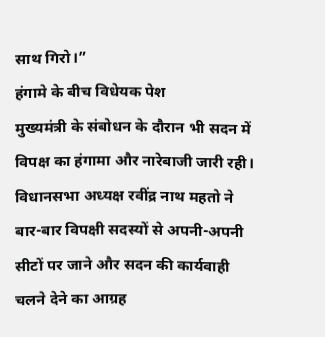साथ गिरो।”
हंगामे के बीच विधेयक पेश
मुख्यमंत्री के संबोधन के दौरान भी सदन में विपक्ष का हंगामा और नारेबाजी जारी रही। विधानसभा अध्यक्ष रवींद्र नाथ महतो ने बार-बार विपक्षी सदस्यों से अपनी-अपनी सीटों पर जाने और सदन की कार्यवाही चलने देने का आग्रह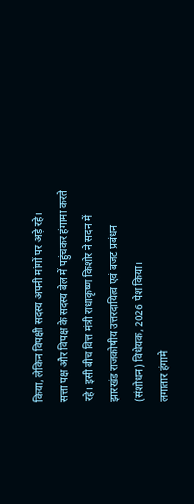किया, लेकिन विपक्षी सदस्य अपनी मांगों पर अड़े रहे।
सत्ता पक्ष और विपक्ष के सदस्य बेल में पहुंचकर हंगामा करते रहे। इसी बीच वित्त मंत्री राधाकृष्ण किशोर ने सदन में झारखंड राजकोषीय उत्तरदायित्व एवं बजट प्रबंधन (संशोधन) विधेयक, 2026 पेश किया।
लगातार हंगामे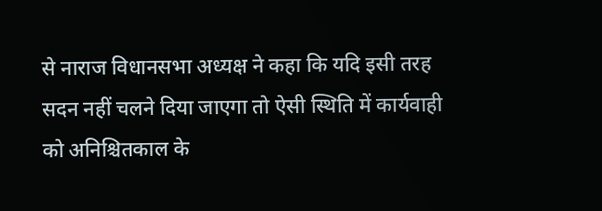से नाराज विधानसभा अध्यक्ष ने कहा कि यदि इसी तरह सदन नहीं चलने दिया जाएगा तो ऐसी स्थिति में कार्यवाही को अनिश्चितकाल के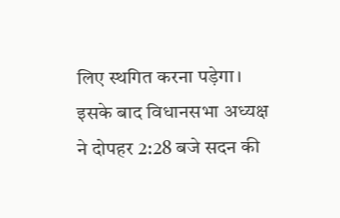लिए स्थगित करना पड़ेगा।
इसके बाद विधानसभा अध्यक्ष ने दोपहर 2:28 बजे सदन की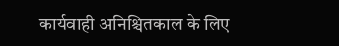कार्यवाही अनिश्चितकाल के लिए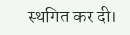स्थगित कर दी।